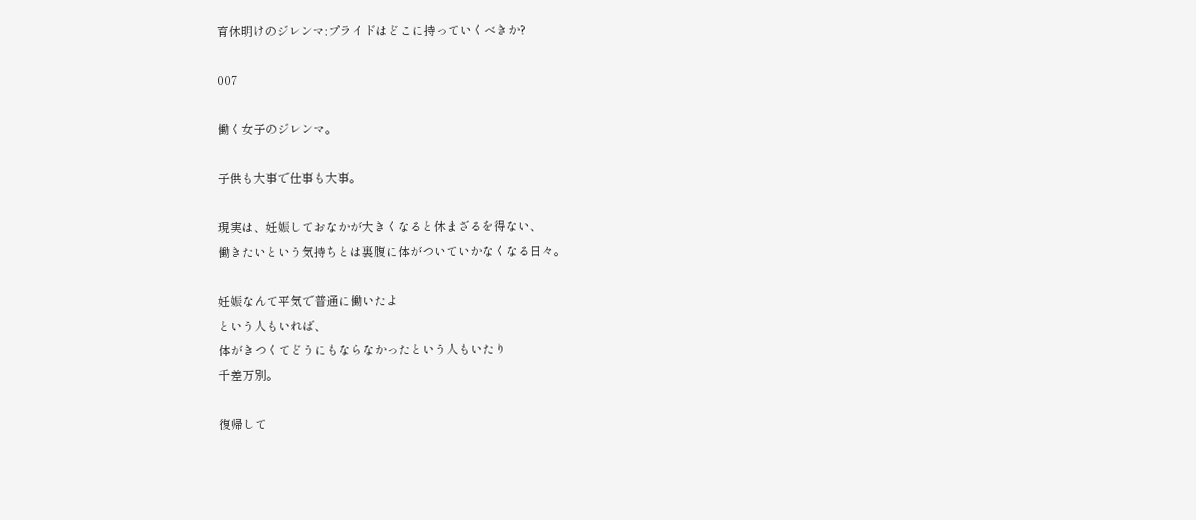育休明けのジレンマ:プライドはどこに持っていくべきか?

007

働く女子のジレンマ。

子供も大事で仕事も大事。

現実は、妊娠しておなかが大きくなると休まざるを得ない、
働きたいという気持ちとは裏腹に体がついていかなくなる日々。

妊娠なんて平気で普通に働いたよ
という人もいれば、
体がきつくてどうにもならなかったという人もいたり
千差万別。

復帰して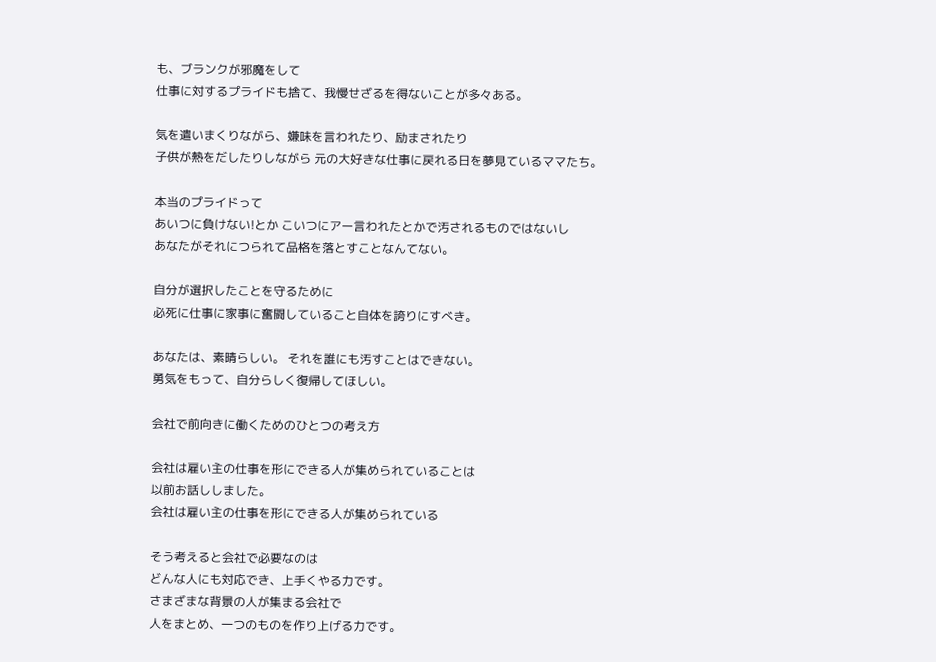も、ブランクが邪魔をして
仕事に対するプライドも捨て、我慢せざるを得ないことが多々ある。

気を遣いまくりながら、嫌味を言われたり、励まされたり
子供が熱をだしたりしながら 元の大好きな仕事に戻れる日を夢見ているママたち。

本当のプライドって
あいつに負けない!とか こいつにアー言われたとかで汚されるものではないし
あなたがそれにつられて品格を落とすことなんてない。

自分が選択したことを守るために
必死に仕事に家事に奮闘していること自体を誇りにすべき。

あなたは、素晴らしい。 それを誰にも汚すことはできない。
勇気をもって、自分らしく復帰してほしい。

会社で前向きに働くためのひとつの考え方

会社は雇い主の仕事を形にできる人が集められていることは
以前お話ししました。
会社は雇い主の仕事を形にできる人が集められている

そう考えると会社で必要なのは
どんな人にも対応でき、上手くやる力です。
さまざまな背景の人が集まる会社で
人をまとめ、一つのものを作り上げる力です。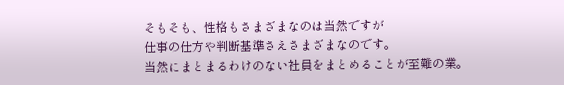そもそも、性格もさまざまなのは当然ですが
仕事の仕方や判断基準さえさまざまなのです。
当然にまとまるわけのない社員をまとめることが至難の業。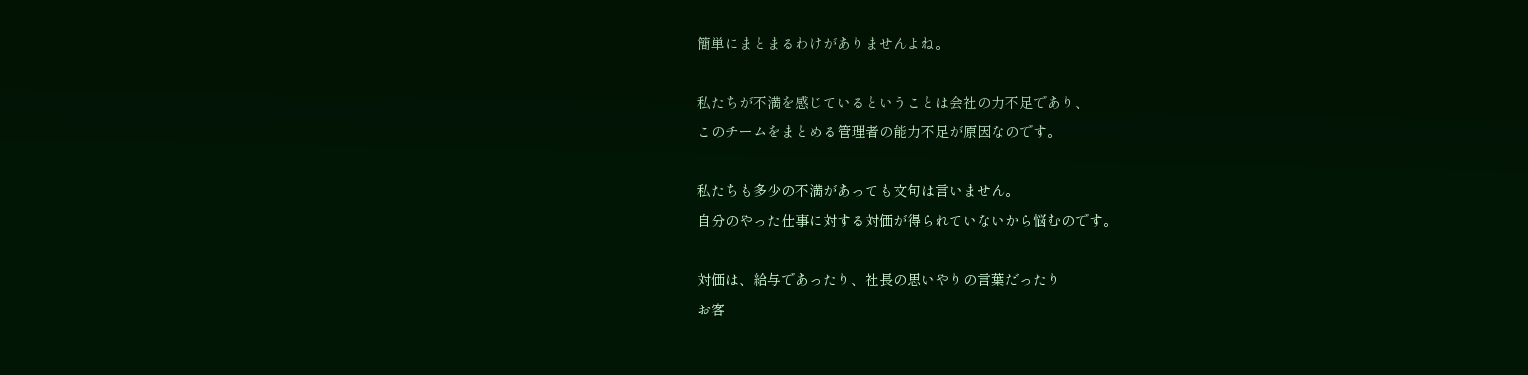簡単にまとまるわけがありませんよね。

私たちが不満を感じているということは会社の力不足であり、
このチームをまとめる管理者の能力不足が原因なのです。

私たちも多少の不満があっても文句は言いません。
自分のやった仕事に対する対価が得られていないから悩むのです。

対価は、給与であったり、社長の思いやりの言葉だったり
お客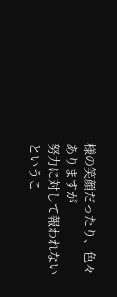様の笑顔だったり、色々ありますが
努力に対して報われないというこ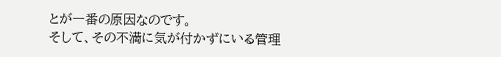とが一番の原因なのです。
そして、その不満に気が付かずにいる管理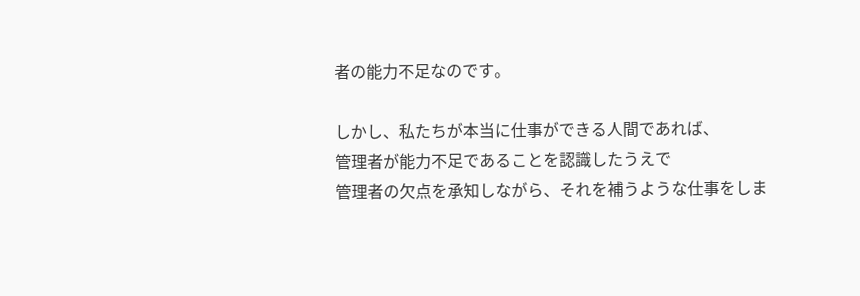者の能力不足なのです。

しかし、私たちが本当に仕事ができる人間であれば、
管理者が能力不足であることを認識したうえで
管理者の欠点を承知しながら、それを補うような仕事をしま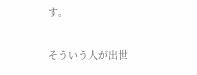す。

そういう人が出世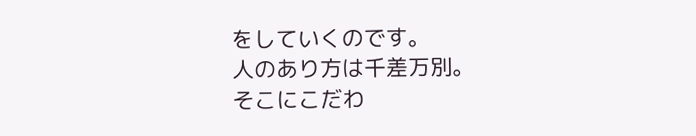をしていくのです。
人のあり方は千差万別。
そこにこだわ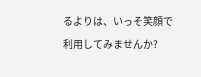るよりは、いっそ笑顔で利用してみませんか?